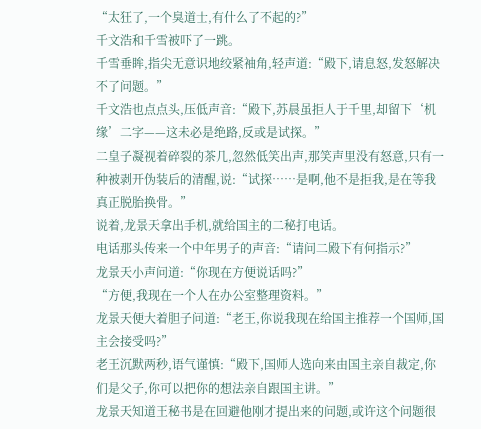“太狂了,一个臭道士,有什么了不起的?”
千文浩和千雪被吓了一跳。
千雪垂眸,指尖无意识地绞紧袖角,轻声道:“殿下,请息怒,发怒解决不了问题。”
千文浩也点点头,压低声音:“殿下,苏晨虽拒人于千里,却留下‘机缘’二字——这未必是绝路,反或是试探。”
二皇子凝视着碎裂的茶几,忽然低笑出声,那笑声里没有怒意,只有一种被剥开伪装后的清醒,说:“试探……是啊,他不是拒我,是在等我真正脱胎换骨。”
说着,龙景天拿出手机,就给国主的二秘打电话。
电话那头传来一个中年男子的声音:“请问二殿下有何指示?”
龙景天小声问道:“你现在方便说话吗?”
“方便,我现在一个人在办公室整理资料。”
龙景天便大着胆子问道:“老王,你说我现在给国主推荐一个国师,国主会接受吗?”
老王沉默两秒,语气谨慎:“殿下,国师人选向来由国主亲自裁定,你们是父子,你可以把你的想法亲自跟国主讲。”
龙景天知道王秘书是在回避他刚才提出来的问题,或许这个问题很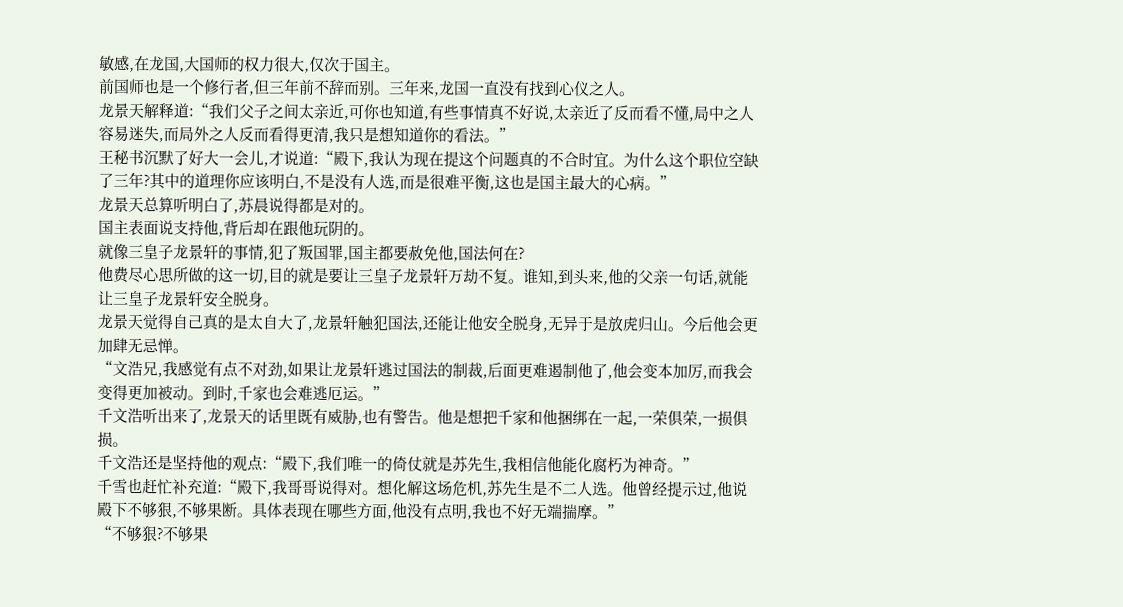敏感,在龙国,大国师的权力很大,仅次于国主。
前国师也是一个修行者,但三年前不辞而别。三年来,龙国一直没有找到心仪之人。
龙景天解释道:“我们父子之间太亲近,可你也知道,有些事情真不好说,太亲近了反而看不懂,局中之人容易迷失,而局外之人反而看得更清,我只是想知道你的看法。”
王秘书沉默了好大一会儿,才说道:“殿下,我认为现在提这个问题真的不合时宜。为什么这个职位空缺了三年?其中的道理你应该明白,不是没有人选,而是很难平衡,这也是国主最大的心病。”
龙景天总算听明白了,苏晨说得都是对的。
国主表面说支持他,背后却在跟他玩阴的。
就像三皇子龙景轩的事情,犯了叛国罪,国主都要赦免他,国法何在?
他费尽心思所做的这一切,目的就是要让三皇子龙景轩万劫不复。谁知,到头来,他的父亲一句话,就能让三皇子龙景轩安全脱身。
龙景天觉得自己真的是太自大了,龙景轩触犯国法,还能让他安全脱身,无异于是放虎归山。今后他会更加肆无忌惮。
“文浩兄,我感觉有点不对劲,如果让龙景轩逃过国法的制裁,后面更难遏制他了,他会变本加厉,而我会变得更加被动。到时,千家也会难逃厄运。”
千文浩听出来了,龙景天的话里既有威胁,也有警告。他是想把千家和他捆绑在一起,一荣俱荣,一损俱损。
千文浩还是坚持他的观点:“殿下,我们唯一的倚仗就是苏先生,我相信他能化腐朽为神奇。”
千雪也赶忙补充道:“殿下,我哥哥说得对。想化解这场危机,苏先生是不二人选。他曾经提示过,他说殿下不够狠,不够果断。具体表现在哪些方面,他没有点明,我也不好无端揣摩。”
“不够狠?不够果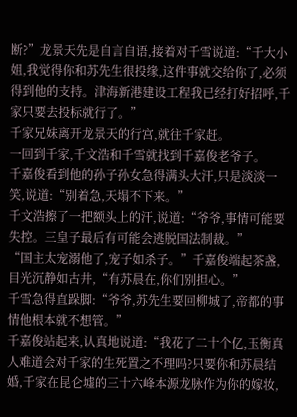断?”龙景天先是自言自语,接着对千雪说道:“千大小姐,我觉得你和苏先生很投缘,这件事就交给你了,必须得到他的支持。津海新港建设工程我已经打好招呼,千家只要去投标就行了。”
千家兄妹离开龙景天的行宫,就往千家赶。
一回到千家,千文浩和千雪就找到千嘉俊老爷子。
千嘉俊看到他的孙子孙女急得满头大汗,只是淡淡一笑,说道:“别着急,天塌不下来。”
千文浩擦了一把额头上的汗,说道:“爷爷,事情可能要失控。三皇子最后有可能会逃脱国法制裁。”
“国主太宠溺他了,宠子如杀子。”千嘉俊端起茶盏,目光沉静如古井,“有苏晨在,你们别担心。”
千雪急得直跺脚:“爷爷,苏先生要回柳城了,帝都的事情他根本就不想管。”
千嘉俊站起来,认真地说道:“我花了二十个亿,玉衡真人难道会对千家的生死置之不理吗?只要你和苏晨结婚,千家在昆仑墟的三十六峰本源龙脉作为你的嫁妆,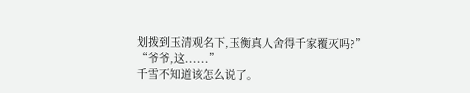划拨到玉清观名下,玉衡真人舍得千家覆灭吗?”
“爷爷,这......”
千雪不知道该怎么说了。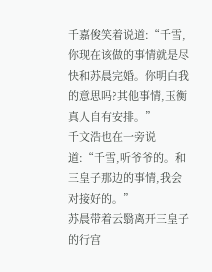千嘉俊笑着说道:“千雪,你现在该做的事情就是尽快和苏晨完婚。你明白我的意思吗?其他事情,玉衡真人自有安排。”
千文浩也在一旁说道:“千雪,听爷爷的。和三皇子那边的事情,我会对接好的。”
苏晨带着云翳离开三皇子的行宫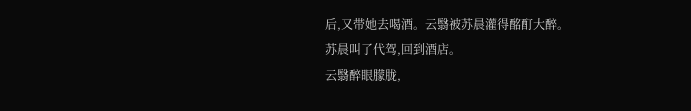后,又带她去喝酒。云翳被苏晨灌得酩酊大醉。
苏晨叫了代驾,回到酒店。
云翳醉眼朦胧,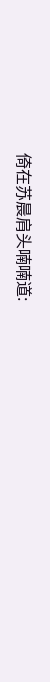倚在苏晨肩头喃喃道: